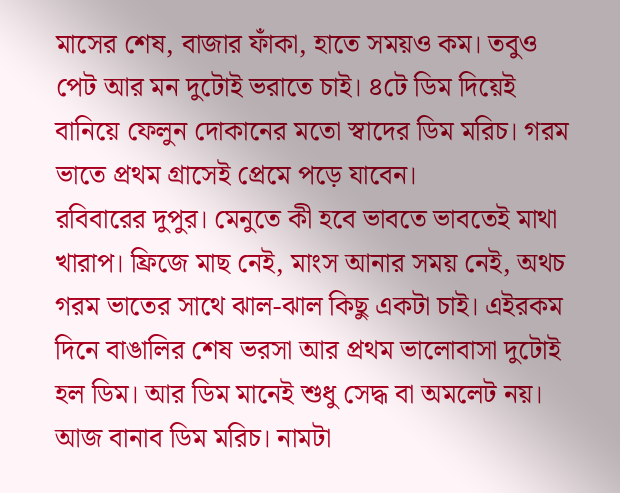মাসের শেষ, বাজার ফাঁকা, হাতে সময়ও কম। তবুও পেট আর মন দুটোই ভরাতে চাই। ৪টে ডিম দিয়েই বানিয়ে ফেলুন দোকানের মতো স্বাদের ডিম মরিচ। গরম ভাতে প্রথম গ্রাসেই প্রেমে পড়ে যাবেন।
রবিবারের দুপুর। মেনুতে কী হবে ভাবতে ভাবতেই মাথা খারাপ। ফ্রিজে মাছ নেই, মাংস আনার সময় নেই, অথচ গরম ভাতের সাথে ঝাল-ঝাল কিছু একটা চাই। এইরকম দিনে বাঙালির শেষ ভরসা আর প্রথম ভালোবাসা দুটোই হল ডিম। আর ডিম মানেই শুধু সেদ্ধ বা অমলেট নয়। আজ বানাব ডিম মরিচ। নামটা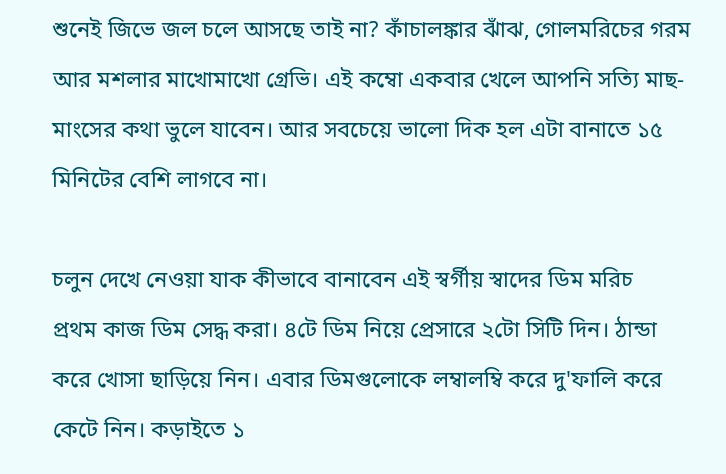শুনেই জিভে জল চলে আসছে তাই না? কাঁচালঙ্কার ঝাঁঝ, গোলমরিচের গরম আর মশলার মাখোমাখো গ্রেভি। এই কম্বো একবার খেলে আপনি সত্যি মাছ-মাংসের কথা ভুলে যাবেন। আর সবচেয়ে ভালো দিক হল এটা বানাতে ১৫ মিনিটের বেশি লাগবে না।

চলুন দেখে নেওয়া যাক কীভাবে বানাবেন এই স্বর্গীয় স্বাদের ডিম মরিচ
প্রথম কাজ ডিম সেদ্ধ করা। ৪টে ডিম নিয়ে প্রেসারে ২টো সিটি দিন। ঠান্ডা করে খোসা ছাড়িয়ে নিন। এবার ডিমগুলোকে লম্বালম্বি করে দু'ফালি করে কেটে নিন। কড়াইতে ১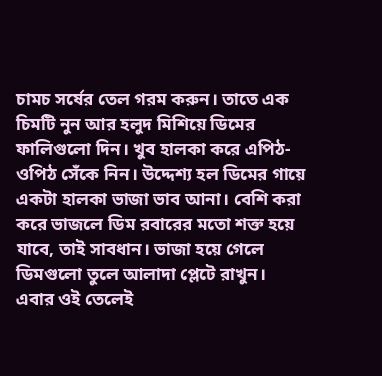চামচ সর্ষের তেল গরম করুন। তাতে এক চিমটি নুন আর হলুদ মিশিয়ে ডিমের ফালিগুলো দিন। খুব হালকা করে এপিঠ-ওপিঠ সেঁকে নিন। উদ্দেশ্য হল ডিমের গায়ে একটা হালকা ভাজা ভাব আনা। বেশি করা করে ভাজলে ডিম রবারের মতো শক্ত হয়ে যাবে, তাই সাবধান। ভাজা হয়ে গেলে ডিমগুলো তুলে আলাদা প্লেটে রাখুন।
এবার ওই তেলেই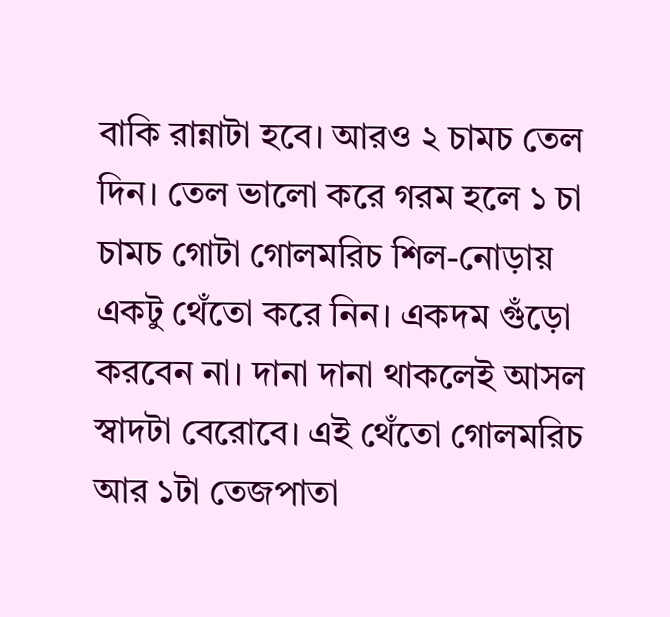বাকি রান্নাটা হবে। আরও ২ চামচ তেল দিন। তেল ভালো করে গরম হলে ১ চা চামচ গোটা গোলমরিচ শিল-নোড়ায় একটু থেঁতো করে নিন। একদম গুঁড়ো করবেন না। দানা দানা থাকলেই আসল স্বাদটা বেরোবে। এই থেঁতো গোলমরিচ আর ১টা তেজপাতা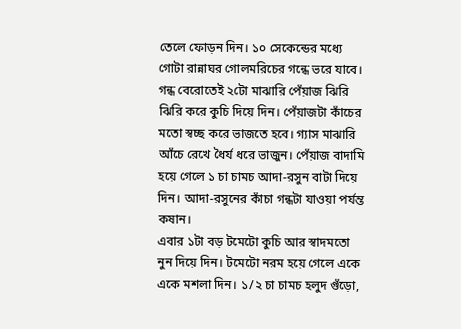তেলে ফোড়ন দিন। ১০ সেকেন্ডের মধ্যে গোটা রান্নাঘর গোলমরিচের গন্ধে ভরে যাবে।
গন্ধ বেরোতেই ২টো মাঝারি পেঁয়াজ ঝিরি ঝিরি করে কুচি দিয়ে দিন। পেঁয়াজটা কাঁচের মতো স্বচ্ছ করে ভাজতে হবে। গ্যাস মাঝারি আঁচে রেখে ধৈর্য ধরে ভাজুন। পেঁয়াজ বাদামি হয়ে গেলে ১ চা চামচ আদা-রসুন বাটা দিয়ে দিন। আদা-রসুনের কাঁচা গন্ধটা যাওয়া পর্যন্ত কষান।
এবার ১টা বড় টমেটো কুচি আর স্বাদমতো নুন দিয়ে দিন। টমেটো নরম হয়ে গেলে একে একে মশলা দিন। ১/২ চা চামচ হলুদ গুঁড়ো,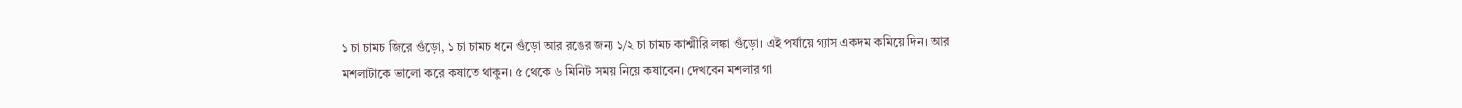১ চা চামচ জিরে গুঁড়ো, ১ চা চামচ ধনে গুঁড়ো আর রঙের জন্য ১/২ চা চামচ কাশ্মীরি লঙ্কা গুঁড়ো। এই পর্যায়ে গ্যাস একদম কমিয়ে দিন। আর মশলাটাকে ভালো করে কষাতে থাকুন। ৫ থেকে ৬ মিনিট সময় নিয়ে কষাবেন। দেখবেন মশলার গা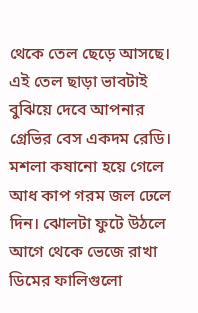থেকে তেল ছেড়ে আসছে। এই তেল ছাড়া ভাবটাই বুঝিয়ে দেবে আপনার গ্রেভির বেস একদম রেডি।
মশলা কষানো হয়ে গেলে আধ কাপ গরম জল ঢেলে দিন। ঝোলটা ফুটে উঠলে আগে থেকে ভেজে রাখা ডিমের ফালিগুলো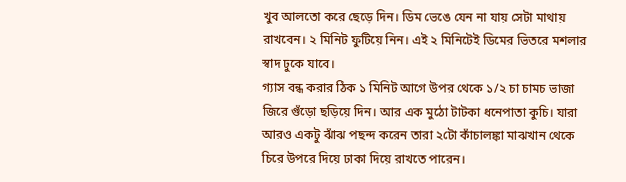খুব আলতো করে ছেড়ে দিন। ডিম ভেঙে যেন না যায় সেটা মাথায় রাখবেন। ২ মিনিট ফুটিয়ে নিন। এই ২ মিনিটেই ডিমের ভিতরে মশলার স্বাদ ঢুকে যাবে।
গ্যাস বন্ধ করার ঠিক ১ মিনিট আগে উপর থেকে ১/২ চা চামচ ভাজা জিরে গুঁড়ো ছড়িয়ে দিন। আর এক মুঠো টাটকা ধনেপাতা কুচি। যারা আরও একটু ঝাঁঝ পছন্দ করেন তারা ২টো কাঁচালঙ্কা মাঝখান থেকে চিরে উপরে দিয়ে ঢাকা দিয়ে রাখতে পারেন।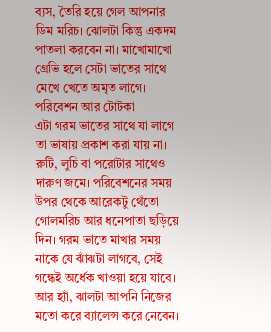ব্যস, তৈরি হয়ে গেল আপনার ডিম মরিচ। ঝোলটা কিন্তু একদম পাতলা করবেন না। মাখোমাখো গ্রেভি হলে সেটা ভাতের সাথে মেখে খেতে অমৃত লাগে।
পরিবেশন আর টোটকা
এটা গরম ভাতের সাথে যা লাগে তা ভাষায় প্রকাশ করা যায় না। রুটি, লুচি বা পরোটার সাথেও দারুণ জমে। পরিবেশনের সময় উপর থেকে আরেকটু থেঁতো গোলমরিচ আর ধনেপাতা ছড়িয়ে দিন। গরম ভাতে মাখার সময় নাকে যে ঝাঁঝটা লাগবে, সেই গন্ধেই অর্ধেক খাওয়া হয়ে যাবে।
আর হ্যাঁ, ঝালটা আপনি নিজের মতো করে ব্যালেন্স করে নেবেন।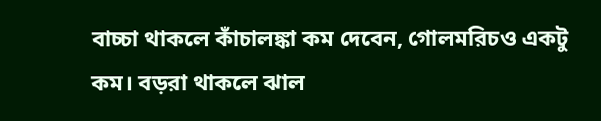বাচ্চা থাকলে কাঁচালঙ্কা কম দেবেন, গোলমরিচও একটু কম। বড়রা থাকলে ঝাল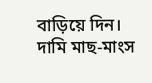বাড়িয়ে দিন।
দামি মাছ-মাংস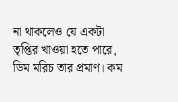না থাকলেও যে একটা তৃপ্তির খাওয়া হতে পারে, ডিম মরিচ তার প্রমাণ। কম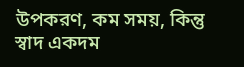উপকরণ, কম সময়, কিন্তু স্বাদ একদম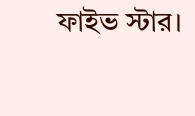ফাইভ স্টার।